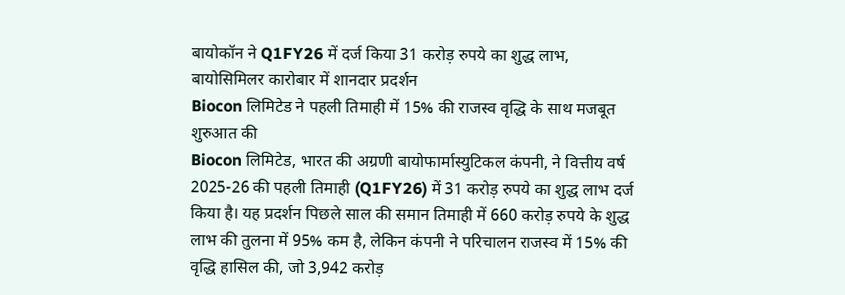बायोकॉन ने Q1FY26 में दर्ज किया 31 करोड़ रुपये का शुद्ध लाभ, बायोसिमिलर कारोबार में शानदार प्रदर्शन
Biocon लिमिटेड ने पहली तिमाही में 15% की राजस्व वृद्धि के साथ मजबूत शुरुआत की
Biocon लिमिटेड, भारत की अग्रणी बायोफार्मास्युटिकल कंपनी, ने वित्तीय वर्ष 2025-26 की पहली तिमाही (Q1FY26) में 31 करोड़ रुपये का शुद्ध लाभ दर्ज किया है। यह प्रदर्शन पिछले साल की समान तिमाही में 660 करोड़ रुपये के शुद्ध लाभ की तुलना में 95% कम है, लेकिन कंपनी ने परिचालन राजस्व में 15% की वृद्धि हासिल की, जो 3,942 करोड़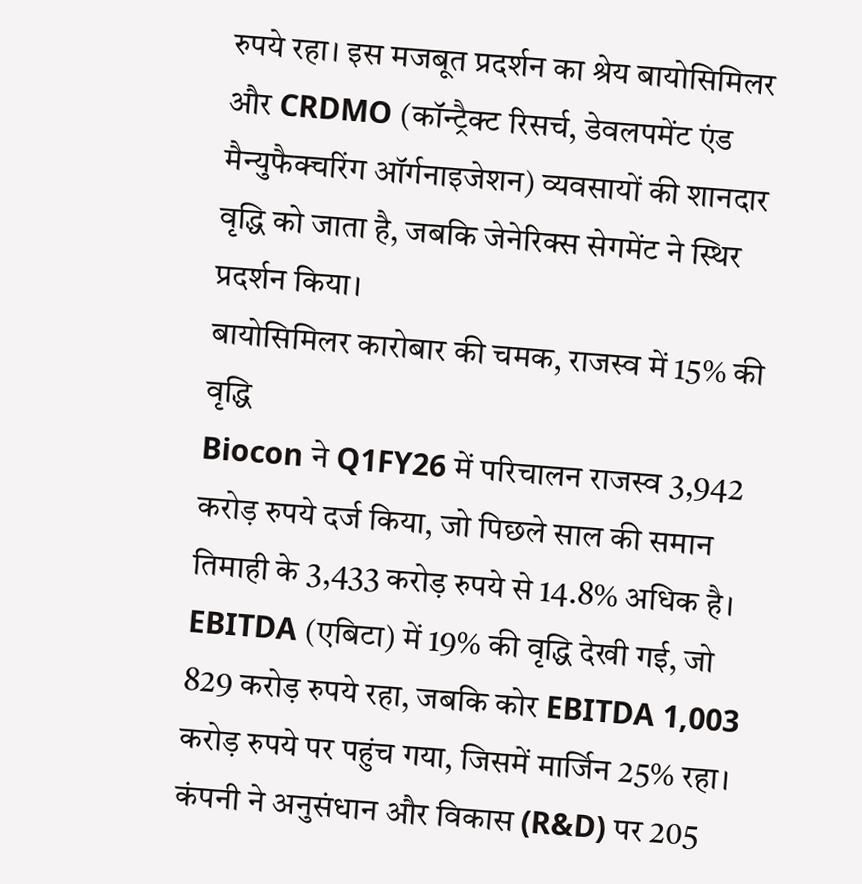रुपये रहा। इस मजबूत प्रदर्शन का श्रेय बायोसिमिलर और CRDMO (कॉन्ट्रैक्ट रिसर्च, डेवलपमेंट एंड मैन्युफैक्चरिंग ऑर्गनाइजेशन) व्यवसायों की शानदार वृद्धि को जाता है, जबकि जेनेरिक्स सेगमेंट ने स्थिर प्रदर्शन किया।
बायोसिमिलर कारोबार की चमक, राजस्व में 15% की वृद्धि
Biocon ने Q1FY26 में परिचालन राजस्व 3,942 करोड़ रुपये दर्ज किया, जो पिछले साल की समान तिमाही के 3,433 करोड़ रुपये से 14.8% अधिक है। EBITDA (एबिटा) में 19% की वृद्धि देखी गई, जो 829 करोड़ रुपये रहा, जबकि कोर EBITDA 1,003 करोड़ रुपये पर पहुंच गया, जिसमें मार्जिन 25% रहा। कंपनी ने अनुसंधान और विकास (R&D) पर 205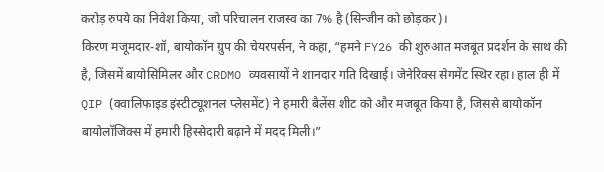करोड़ रुपये का निवेश किया, जो परिचालन राजस्व का 7% है (सिन्जीन को छोड़कर)।
किरण मजूमदार-शॉ, बायोकॉन ग्रुप की चेयरपर्सन, ने कहा, “हमने FY26 की शुरुआत मजबूत प्रदर्शन के साथ की है, जिसमें बायोसिमिलर और CRDMO व्यवसायों ने शानदार गति दिखाई। जेनेरिक्स सेगमेंट स्थिर रहा। हाल ही में QIP (क्वालिफाइड इंस्टीट्यूशनल प्लेसमेंट) ने हमारी बैलेंस शीट को और मजबूत किया है, जिससे बायोकॉन बायोलॉजिक्स में हमारी हिस्सेदारी बढ़ाने में मदद मिली।”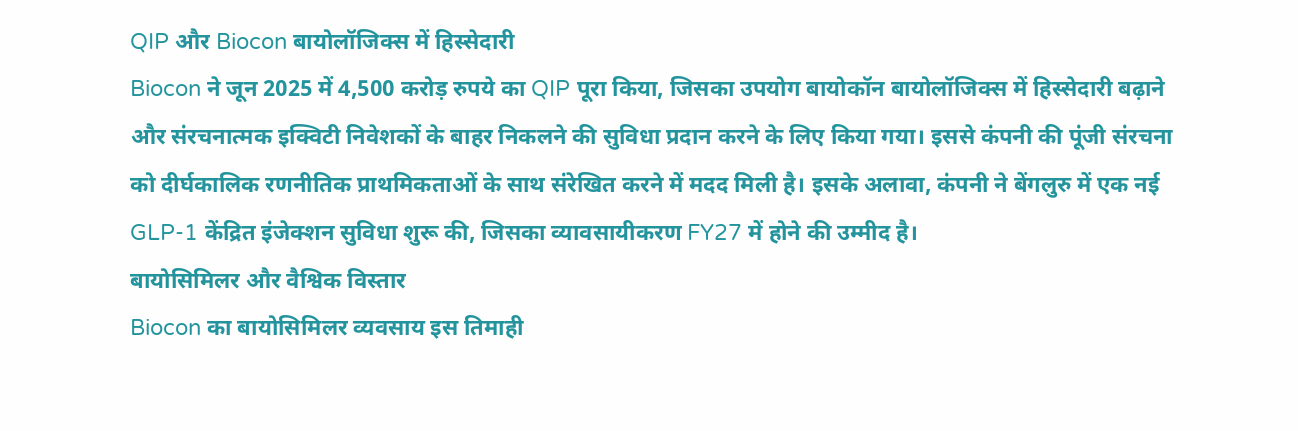QIP और Biocon बायोलॉजिक्स में हिस्सेदारी
Biocon ने जून 2025 में 4,500 करोड़ रुपये का QIP पूरा किया, जिसका उपयोग बायोकॉन बायोलॉजिक्स में हिस्सेदारी बढ़ाने और संरचनात्मक इक्विटी निवेशकों के बाहर निकलने की सुविधा प्रदान करने के लिए किया गया। इससे कंपनी की पूंजी संरचना को दीर्घकालिक रणनीतिक प्राथमिकताओं के साथ संरेखित करने में मदद मिली है। इसके अलावा, कंपनी ने बेंगलुरु में एक नई GLP-1 केंद्रित इंजेक्शन सुविधा शुरू की, जिसका व्यावसायीकरण FY27 में होने की उम्मीद है।
बायोसिमिलर और वैश्विक विस्तार
Biocon का बायोसिमिलर व्यवसाय इस तिमाही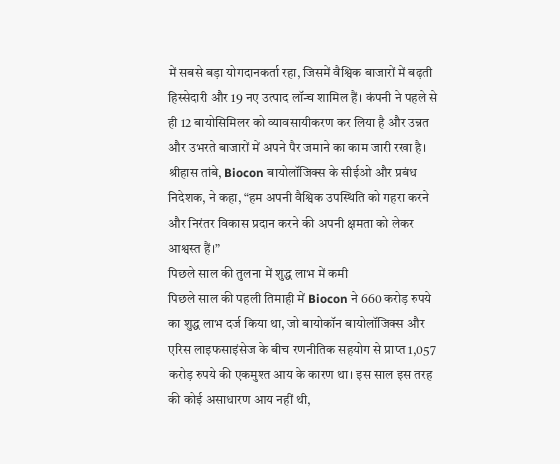में सबसे बड़ा योगदानकर्ता रहा, जिसमें वैश्विक बाजारों में बढ़ती हिस्सेदारी और 19 नए उत्पाद लॉन्च शामिल हैं। कंपनी ने पहले से ही 12 बायोसिमिलर को व्यावसायीकरण कर लिया है और उन्नत और उभरते बाजारों में अपने पैर जमाने का काम जारी रखा है। श्रीहास तांबे, Biocon बायोलॉजिक्स के सीईओ और प्रबंध निदेशक, ने कहा, “हम अपनी वैश्विक उपस्थिति को गहरा करने और निरंतर विकास प्रदान करने की अपनी क्षमता को लेकर आश्वस्त हैं।”
पिछले साल की तुलना में शुद्ध लाभ में कमी
पिछले साल की पहली तिमाही में Biocon ने 660 करोड़ रुपये का शुद्ध लाभ दर्ज किया था, जो बायोकॉन बायोलॉजिक्स और एरिस लाइफसाइंसेज के बीच रणनीतिक सहयोग से प्राप्त 1,057 करोड़ रुपये की एकमुश्त आय के कारण था। इस साल इस तरह की कोई असाधारण आय नहीं थी,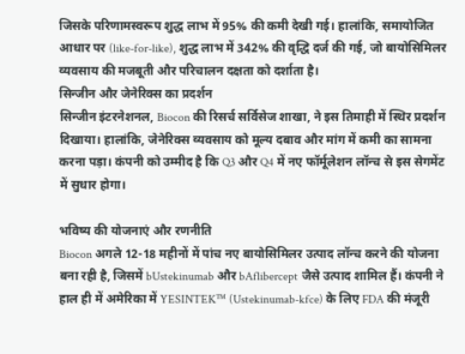जिसके परिणामस्वरूप शुद्ध लाभ में 95% की कमी देखी गई। हालांकि, समायोजित आधार पर (like-for-like), शुद्ध लाभ में 342% की वृद्धि दर्ज की गई, जो बायोसिमिलर व्यवसाय की मजबूती और परिचालन दक्षता को दर्शाता है।
सिन्जीन और जेनेरिक्स का प्रदर्शन
सिन्जीन इंटरनेशनल, Biocon की रिसर्च सर्विसेज शाखा, ने इस तिमाही में स्थिर प्रदर्शन दिखाया। हालांकि, जेनेरिक्स व्यवसाय को मूल्य दबाव और मांग में कमी का सामना करना पड़ा। कंपनी को उम्मीद है कि Q3 और Q4 में नए फॉर्मूलेशन लॉन्च से इस सेगमेंट में सुधार होगा।

भविष्य की योजनाएं और रणनीति
Biocon अगले 12-18 महीनों में पांच नए बायोसिमिलर उत्पाद लॉन्च करने की योजना बना रही है, जिसमें bUstekinumab और bAflibercept जैसे उत्पाद शामिल हैं। कंपनी ने हाल ही में अमेरिका में YESINTEK™ (Ustekinumab-kfce) के लिए FDA की मंजूरी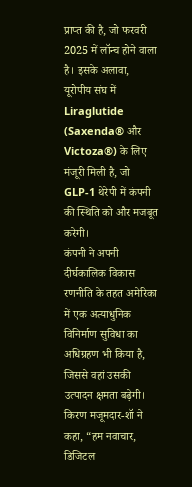प्राप्त की है, जो फरवरी 2025 में लॉन्च होने वाला है। इसके अलावा, यूरोपीय संघ में Liraglutide (Saxenda® और Victoza®) के लिए मंजूरी मिली है, जो GLP-1 थेरेपी में कंपनी की स्थिति को और मजबूत करेगी।
कंपनी ने अपनी दीर्घकालिक विकास रणनीति के तहत अमेरिका में एक अत्याधुनिक विनिर्माण सुविधा का अधिग्रहण भी किया है, जिससे वहां उसकी उत्पादन क्षमता बढ़ेगी। किरण मजूमदार-शॉ ने कहा, “हम नवाचार, डिजिटल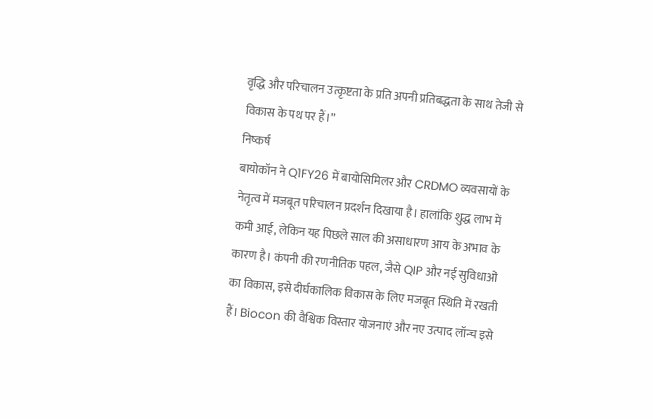वृद्धि और परिचालन उत्कृष्टता के प्रति अपनी प्रतिबद्धता के साथ तेजी से विकास के पथ पर हैं।”
निष्कर्ष
बायोकॉन ने Q1FY26 में बायोसिमिलर और CRDMO व्यवसायों के नेतृत्व में मजबूत परिचालन प्रदर्शन दिखाया है। हालांकि शुद्ध लाभ में कमी आई, लेकिन यह पिछले साल की असाधारण आय के अभाव के कारण है। कंपनी की रणनीतिक पहल, जैसे QIP और नई सुविधाओं का विकास, इसे दीर्घकालिक विकास के लिए मजबूत स्थिति में रखती हैं। Biocon की वैश्विक विस्तार योजनाएं और नए उत्पाद लॉन्च इसे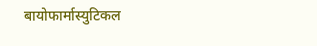बायोफार्मास्युटिकल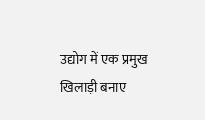उद्योग में एक प्रमुख खिलाड़ी बनाए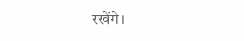रखेंगे।